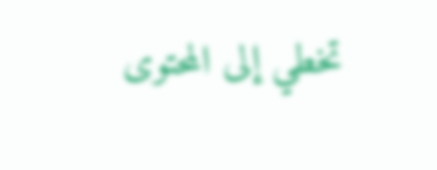تخطي إلى المحتوى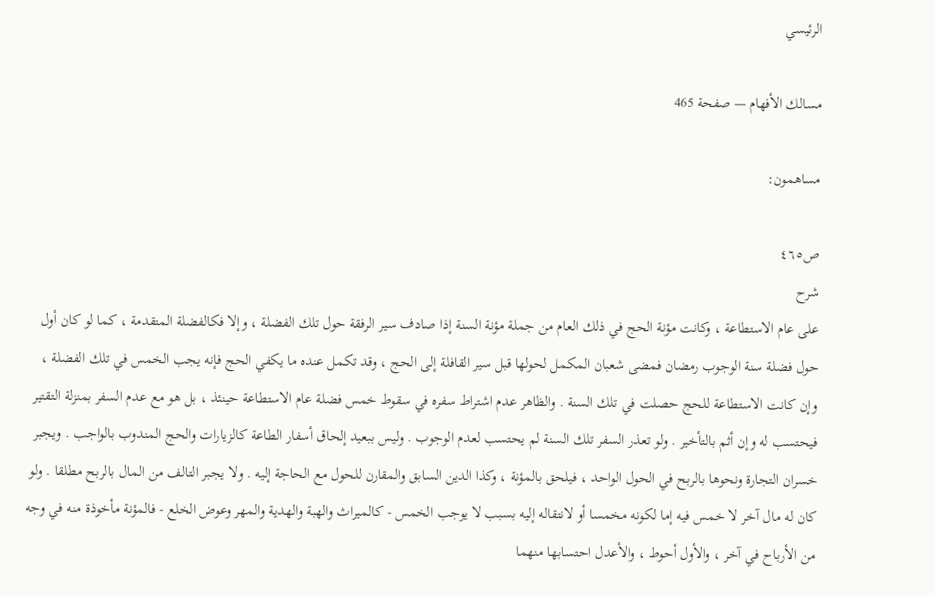الرئيسي

مسالك الأفهام — صفحة 465

مساهمون:

ص٤٦٥
شرح
على عام الاستطاعة ، وكانت مؤنة الحج في ذلك العام من جملة مؤنة السنة إذا صادف سير الرفقة حول تلك الفضلة ، وإلا فكالفضلة المتقدمة ، كما لو كان أول حول فضلة سنة الوجوب رمضان فمضى شعبان المكمل لحولها قبل سير القافلة إلى الحج ، وقد تكمل عنده ما يكفي الحج فإنه يجب الخمس في تلك الفضلة ، وإن كانت الاستطاعة للحج حصلت في تلك السنة . والظاهر عدم اشتراط سفره في سقوط خمس فضلة عام الاستطاعة حينئذ ، بل هو مع عدم السفر بمنزلة التقتير فيحتسب له وإن أثم بالتأخير . ولو تعذر السفر تلك السنة لم يحتسب لعدم الوجوب . وليس ببعيد إلحاق أسفار الطاعة كالزيارات والحج المندوب بالواجب . ويجبر خسران التجارة ونحوها بالربح في الحول الواحد ، فيلحق بالمؤنة ، وكذا الدين السابق والمقارن للحول مع الحاجة إليه . ولا يجبر التالف من المال بالربح مطلقا . ولو كان له مال آخر لا خمس فيه إما لكونه مخمسا أو لانتقاله إليه بسبب لا يوجب الخمس - كالميراث والهبة والهدية والمهر وعوض الخلع - فالمؤنة مأخوذة منه في وجه من الأرباح في آخر ، والأول أحوط ، والأعدل احتسابها منهما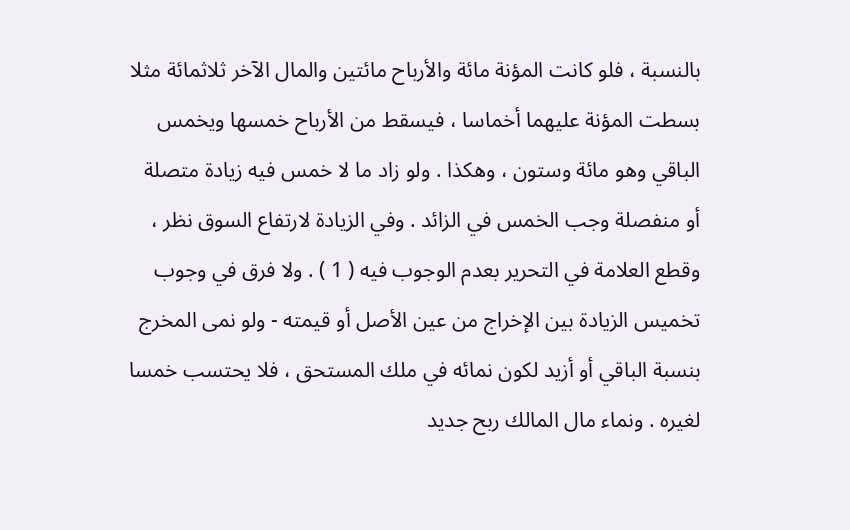بالنسبة ، فلو كانت المؤنة مائة والأرباح مائتين والمال الآخر ثلاثمائة مثلا بسطت المؤنة عليهما أخماسا ، فيسقط من الأرباح خمسها ويخمس الباقي وهو مائة وستون ، وهكذا . ولو زاد ما لا خمس فيه زيادة متصلة أو منفصلة وجب الخمس في الزائد . وفي الزيادة لارتفاع السوق نظر ، وقطع العلامة في التحرير بعدم الوجوب فيه ( 1 ) . ولا فرق في وجوب تخميس الزيادة بين الإخراج من عين الأصل أو قيمته - ولو نمى المخرج بنسبة الباقي أو أزيد لكون نمائه في ملك المستحق ، فلا يحتسب خمسا لغيره . ونماء مال المالك ربح جديد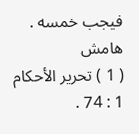فيجب خمسه .
هامش
( 1 ) تحرير الأحكام 1 : 74 .